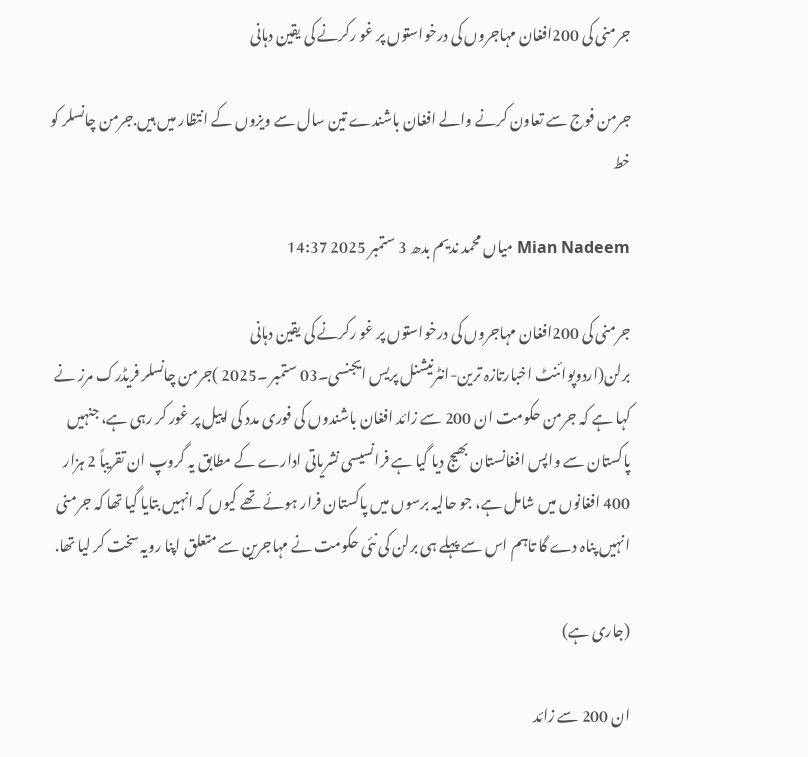جرمنی کی 200افغان مہاجروں کی درخواستوں پر غو رکرنے کی یقین دہانی

جرمن فوج سے تعاون کرنے والے افغان باشندے تین سال سے ویزوں کے انتظار میں ہیں.جرمن چانسلر کو خط

Mian Nadeem میاں محمد ندیم بدھ 3 ستمبر 2025 14:37

جرمنی کی 200افغان مہاجروں کی درخواستوں پر غو رکرنے کی یقین دہانی
برلن(اردوپوائنٹ اخبارتازہ ترین-انٹرنیشنل پریس ایجنسی۔03 ستمبر ۔2025 )جرمن چانسلر فریڈرک مرز نے کہا ہے کہ جرمن حکومت ان 200 سے زائد افغان باشندوں کی فوری مدد کی اپیل پر غور کر رہی ہے، جنہیں پاکستان سے واپس افغانستان بھیج دیا گیا ہے فرانسیسی نشریاتی ادارے کے مطابق یہ گروپ ان تقریباً 2 ہزار 400 افغانوں میں شامل ہے، جو حالیہ برسوں میں پاکستان فرار ہوئے تھے کیوں کہ انہیں بتایا گیا تھا کہ جرمنی انہیں پناہ دے گا تاہم اس سے پہلے ہی برلن کی نئی حکومت نے مہاجرین سے متعلق اپنا رویہ سخت کر لیا تھا.

(جاری ہے)

ان 200 سے زائد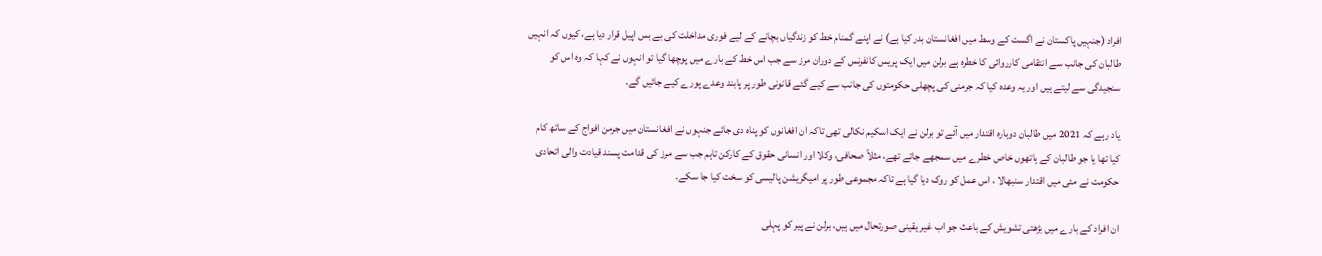افراد (جنہیں پاکستان نے اگست کے وسط میں افغانستان بدر کیا ہے) نے اپنے گمنام خط کو زندگیاں بچانے کے لیے فوری مداخلت کی بے بس اپیل قرار دیا ہے، کیوں کہ انہیں طالبان کی جانب سے انتقامی کارروائی کا خطرہ ہے برلن میں ایک پریس کانفرنس کے دوران مرز سے جب اس خط کے بارے میں پوچھا گیا تو انہوں نے کہا کہ وہ اس کو سنجیدگی سے لیتے ہیں اور یہ وعدہ کیا کہ جرمنی کی پچھلی حکومتوں کی جانب سے کیے گئے قانونی طور پر پابند وعدے پورے کیے جائیں گے.

یاد رہے کہ 2021 میں طالبان دوبارہ اقتدار میں آئے تو برلن نے ایک اسکیم نکالی تھی تاکہ ان افغانوں کو پناہ دی جائے جنہوں نے افغانستان میں جرمن افواج کے ساتھ کام کیا تھا یا جو طالبان کے ہاتھوں خاص خطرے میں سمجھے جاتے تھے، مثلاً صحافی، وکلا اور انسانی حقوق کے کارکن تاہم جب سے مرز کی قدامت پسند قیادت والی اتحادی حکومت نے مئی میں اقتدار سنبھالا ، اس عمل کو روک دیا گیا ہے تاکہ مجموعی طور پر امیگریشن پالیسی کو سخت کیا جا سکے.

ان افراد کے بارے میں بڑھتی تشویش کے باعث جو اب غیر یقینی صورتحال میں ہیں، برلن نے پیر کو پہلی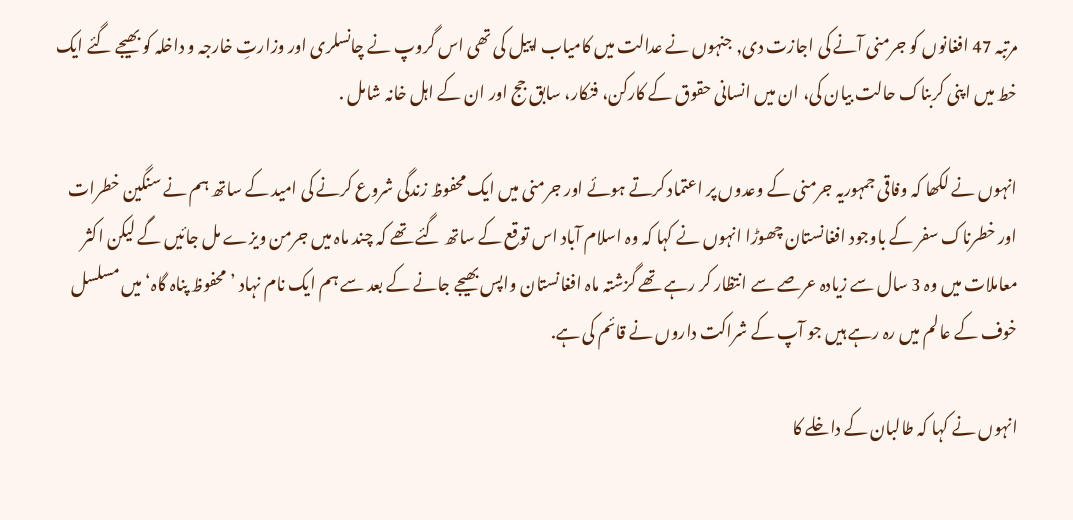مرتبہ 47 افغانوں کو جرمنی آنے کی اجازت دی, جنہوں نے عدالت میں کامیاب اپیل کی تھی اس گروپ نے چانسلری اور وزارتِ خارجہ و داخلہ کو بھیجے گئے ایک خط میں اپنی کربناک حالت بیان کی، ان میں انسانی حقوق کے کارکن، فنکار، سابق جج اور ان کے اہل خانہ شامل .

انہوں نے لکھا کہ وفاقی جمہوریہ جرمنی کے وعدوں پر اعتماد کرتے ہوئے اور جرمنی میں ایک محفوظ زندگی شروع کرنے کی امید کے ساتھ ہم نے سنگین خطرات اور خطرناک سفر کے باوجود افغانستان چھوڑا انہوں نے کہا کہ وہ اسلام آباد اس توقع کے ساتھ گئے تھے کہ چند ماہ میں جرمن ویزے مل جائیں گے لیکن اکثر معاملات میں وہ 3 سال سے زیادہ عرصے سے انتظار کر رہے تھے گزشتہ ماہ افغانستان واپس بھیجے جانے کے بعد سے ہم ایک نام نہاد ’محفوظ پناہ گاہ‘ میں مسلسل خوف کے عالم میں رہ رہے ہیں جو آپ کے شراکت داروں نے قائم کی ہے.

انہوں نے کہا کہ طالبان کے داخلے کا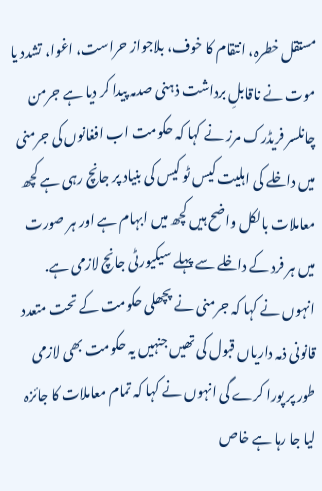مستقل خطرہ، انتقام کا خوف، بلاجواز حراست، اغوا، تشدد یا موت نے ناقابلِ برداشت ذہنی صدمہ پیدا کر دیا ہے جرمن چانلسر فریڈرک مرز نے کہا کہ حکومت اب افغانوں کی جرمنی میں داخلے کی اہلیت کیس ٹو کیس کی بنیاد پر جانچ رہی ہے کچھ معاملات بالکل واضح ہیں کچھ میں ابہام ہے اور ہر صورت میں ہر فرد کے داخلے سے پہلے سیکیورٹی جانچ لازمی ہے. انہوں نے کہا کہ جرمنی نے پچھلی حکومت کے تحت متعدد قانونی ذمہ داریاں قبول کی تھیں جنہیں یہ حکومت بھی لازمی طور پر پورا کرے گی انہوں نے کہا کہ تمام معاملات کا جائزہ لیا جا رہا ہے خاص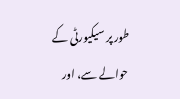طور پر سیکیورٹی کے حوالے سے، اور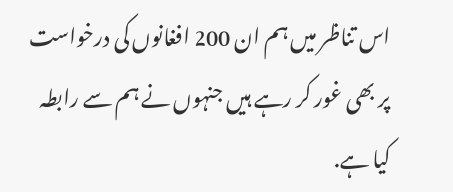اس تناظر میں ہم ان 200 افغانوں کی درخواست پر بھی غور کر رہے ہیں جنہوں نے ہم سے رابطہ کیا ہے.